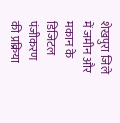शेखपुरा जिले में जमीन और मकान के डिजिटल पंजीकरण की प्रक्रिया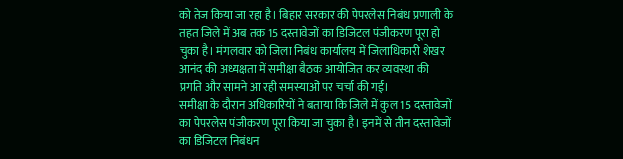को तेज किया जा रहा है। बिहार सरकार की पेपरलेस निबंध प्रणाली के तहत जिले में अब तक 15 दस्तावेजों का डिजिटल पंजीकरण पूरा हो चुका है। मंगलवार को जिला निबंध कार्यालय में जिलाधिकारी शेखर आनंद की अध्यक्षता में समीक्षा बैठक आयोजित कर व्यवस्था की प्रगति और सामने आ रही समस्याओं पर चर्चा की गई।
समीक्षा के दौरान अधिकारियों ने बताया कि जिले में कुल 15 दस्तावेजों का पेपरलेस पंजीकरण पूरा किया जा चुका है। इनमें से तीन दस्तावेजों का डिजिटल निबंधन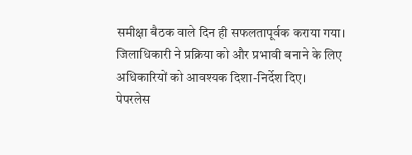समीक्षा बैठक वाले दिन ही सफलतापूर्वक कराया गया। जिलाधिकारी ने प्रक्रिया को और प्रभावी बनाने के लिए अधिकारियों को आवश्यक दिशा-निर्देश दिए।
पेपरलेस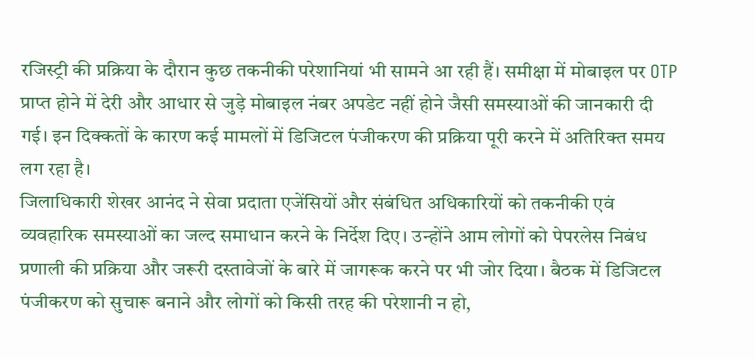रजिस्ट्री की प्रक्रिया के दौरान कुछ तकनीकी परेशानियां भी सामने आ रही हैं। समीक्षा में मोबाइल पर OTP प्राप्त होने में देरी और आधार से जुड़े मोबाइल नंबर अपडेट नहीं होने जैसी समस्याओं की जानकारी दी गई। इन दिक्कतों के कारण कई मामलों में डिजिटल पंजीकरण की प्रक्रिया पूरी करने में अतिरिक्त समय लग रहा है।
जिलाधिकारी शेखर आनंद ने सेवा प्रदाता एजेंसियों और संबंधित अधिकारियों को तकनीकी एवं व्यवहारिक समस्याओं का जल्द समाधान करने के निर्देश दिए। उन्होंने आम लोगों को पेपरलेस निबंध प्रणाली की प्रक्रिया और जरूरी दस्तावेजों के बारे में जागरूक करने पर भी जोर दिया। बैठक में डिजिटल पंजीकरण को सुचारू बनाने और लोगों को किसी तरह की परेशानी न हो,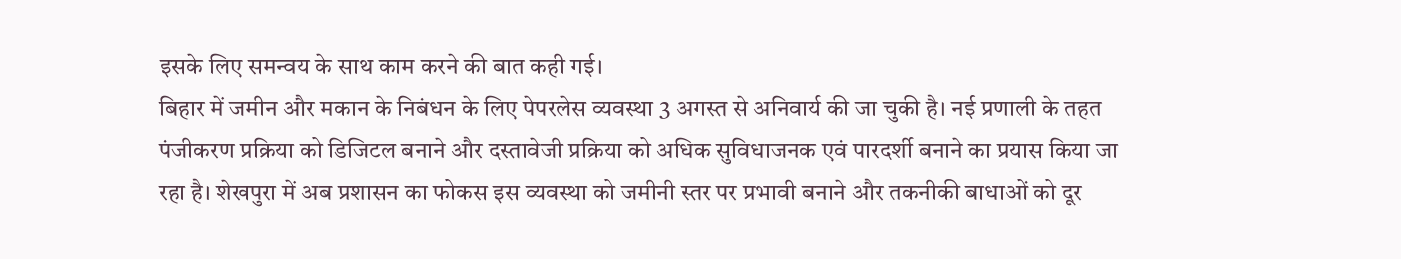इसके लिए समन्वय के साथ काम करने की बात कही गई।
बिहार में जमीन और मकान के निबंधन के लिए पेपरलेस व्यवस्था 3 अगस्त से अनिवार्य की जा चुकी है। नई प्रणाली के तहत पंजीकरण प्रक्रिया को डिजिटल बनाने और दस्तावेजी प्रक्रिया को अधिक सुविधाजनक एवं पारदर्शी बनाने का प्रयास किया जा रहा है। शेखपुरा में अब प्रशासन का फोकस इस व्यवस्था को जमीनी स्तर पर प्रभावी बनाने और तकनीकी बाधाओं को दूर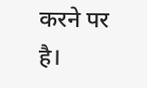करने पर है।